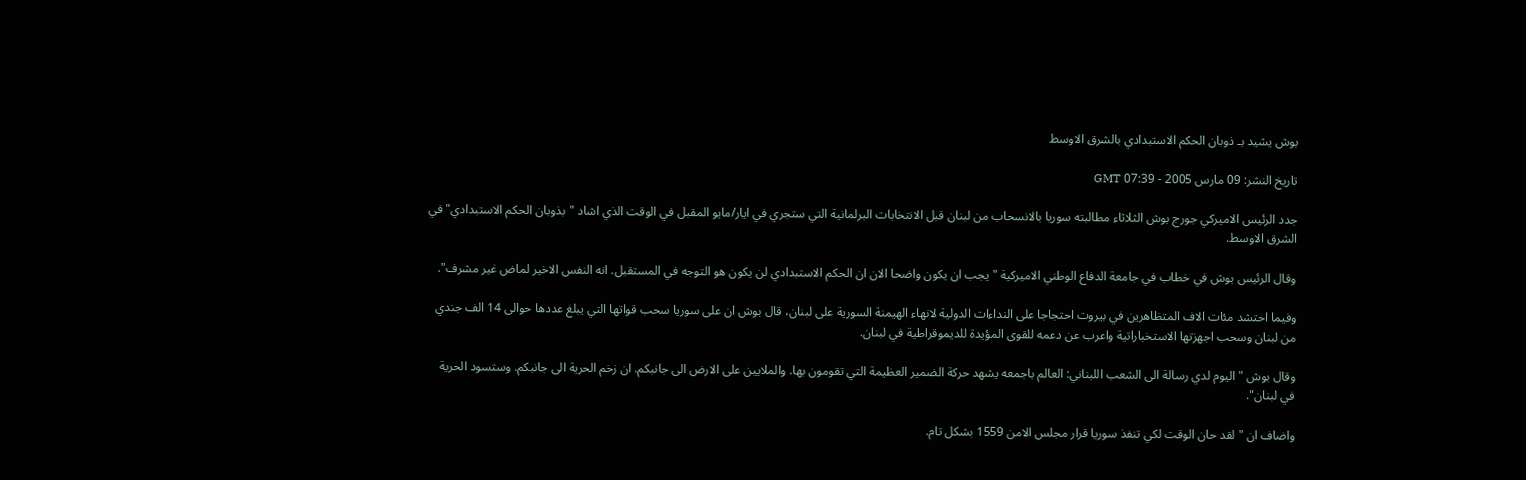بوش يشيد بـ ذوبان الحكم الاستبدادي بالشرق الاوسط

تاريخ النشر: 09 مارس 2005 - 07:39 GMT

جدد الرئيس الاميركي جورج بوش الثلاثاء مطالبته سوريا بالانسحاب من لبنان قبل الانتخابات البرلمانية التي ستجري في ايار/مايو المقبل في الوقت الذي اشاد "بذوبان الحكم الاستبدادي" في الشرق الاوسط.

وقال الرئيس بوش في خطاب في جامعة الدفاع الوطني الاميركية "يجب ان يكون واضحا الان ان الحكم الاستبدادي لن يكون هو التوجه في المستقبل. انه النفس الاخير لماض غير مشرف".

وفيما احتشد مئات الاف المتظاهرين في بيروت احتجاجا على النداءات الدولية لانهاء الهيمنة السورية على لبنان، قال بوش ان على سوريا سحب قواتها التي يبلغ عددها حوالى 14 الف جندي من لبنان وسحب اجهزتها الاستخباراتية واعرب عن دعمه للقوى المؤيدة للديموقراطية في لبنان.

وقال بوش "اليوم لدي رسالة الى الشعب اللبناني: العالم باجمعه يشهد حركة الضمير العظيمة التي تقومون بها. والملايين على الارض الى جانبكم. ان زخم الحرية الى جانبكم. وستسود الحرية في لبنان".

واضاف ان "لقد حان الوقت لكي تنفذ سوريا قرار مجلس الامن 1559 بشكل تام.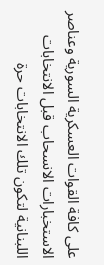على كافة القوات العسكرية السورية وعناصر الاستخبارات الانسحاب قبل الانتخابات اللبنانية لتكون تلك الانتخابات حرة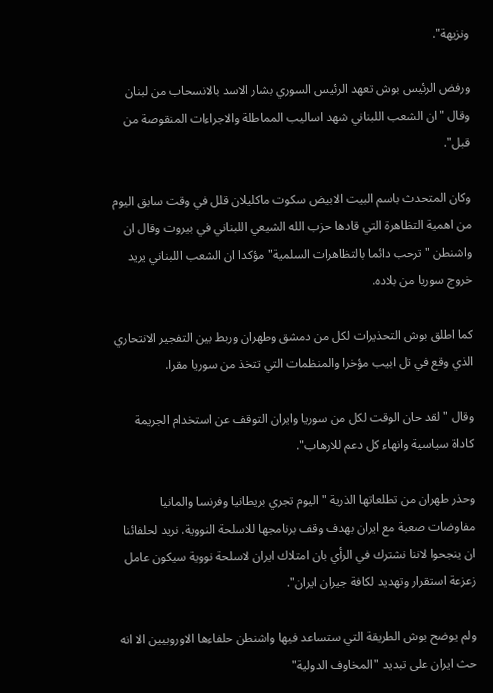ونزيهة".

ورفض الرئيس بوش تعهد الرئيس السوري بشار الاسد بالانسحاب من لبنان وقال "ان الشعب اللبناني شهد اساليب المماطلة والاجراءات المنقوصة من قبل".

وكان المتحدث باسم البيت الابيض سكوت ماكليلان قلل في وقت سابق اليوم من اهمية التظاهرة التي قادها حزب الله الشيعي اللبناني في بيروت وقال ان واشنطن "ترحب دائما بالتظاهرات السلمية" مؤكدا ان الشعب اللبناني يريد خروج سوريا من بلاده.

كما اطلق بوش التحذيرات لكل من دمشق وطهران وربط بين التفجير الانتحاري الذي وقع في تل ابيب مؤخرا والمنظمات التي تتخذ من سوريا مقرا.

وقال "لقد حان الوقت لكل من سوريا وايران التوقف عن استخدام الجريمة كاداة سياسية وانهاء كل دعم للارهاب".

وحذر طهران من تطلعاتها الذرية "اليوم تجري بريطانيا وفرنسا والمانيا مفاوضات صعبة مع ايران بهدف وقف برنامجها للاسلحة النووية. نريد لحلفائنا ان ينجحوا لاننا نشترك في الرأي بان امتلاك ايران لاسلحة نووية سيكون عامل زعزعة استقرار وتهديد لكافة جيران ايران".

ولم يوضح بوش الطريقة التي ستساعد فيها واشنطن حلفاءها الاوروبيين الا انه حث ايران على تبديد "المخاوف الدولية"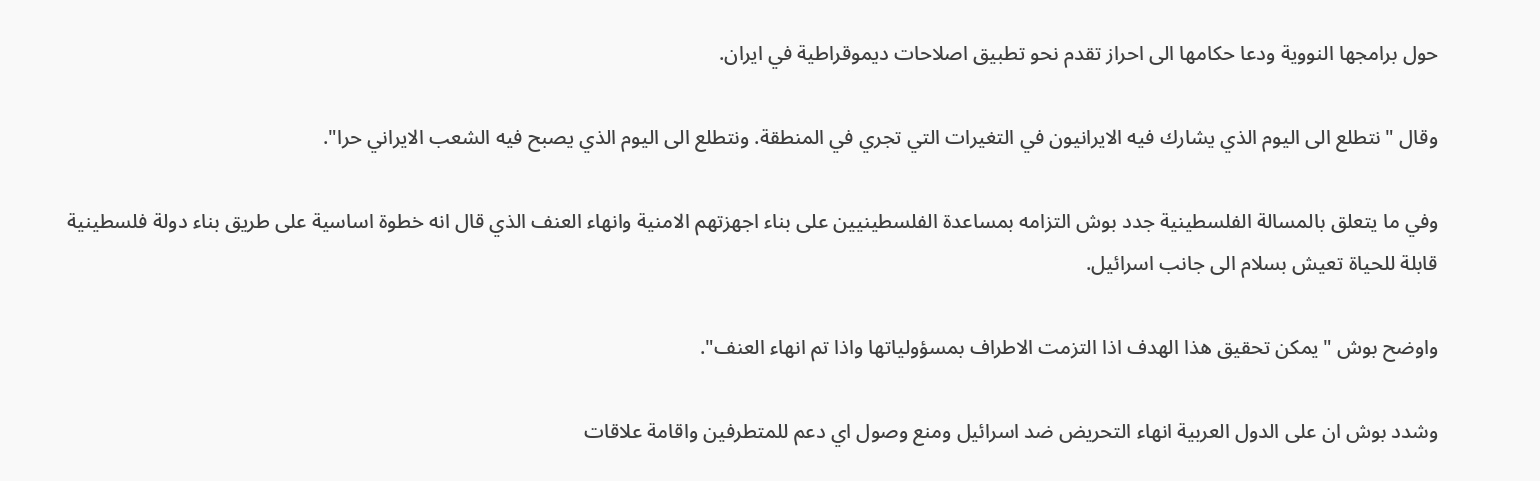حول برامجها النووية ودعا حكامها الى احراز تقدم نحو تطبيق اصلاحات ديموقراطية في ايران.

وقال "نتطلع الى اليوم الذي يشارك فيه الايرانيون في التغيرات التي تجري في المنطقة. ونتطلع الى اليوم الذي يصبح فيه الشعب الايراني حرا".

وفي ما يتعلق بالمسالة الفلسطينية جدد بوش التزامه بمساعدة الفلسطينيين على بناء اجهزتهم الامنية وانهاء العنف الذي قال انه خطوة اساسية على طريق بناء دولة فلسطينية قابلة للحياة تعيش بسلام الى جانب اسرائيل.

واوضح بوش "يمكن تحقيق هذا الهدف اذا التزمت الاطراف بمسؤولياتها واذا تم انهاء العنف".

وشدد بوش ان على الدول العربية انهاء التحريض ضد اسرائيل ومنع وصول اي دعم للمتطرفين واقامة علاقات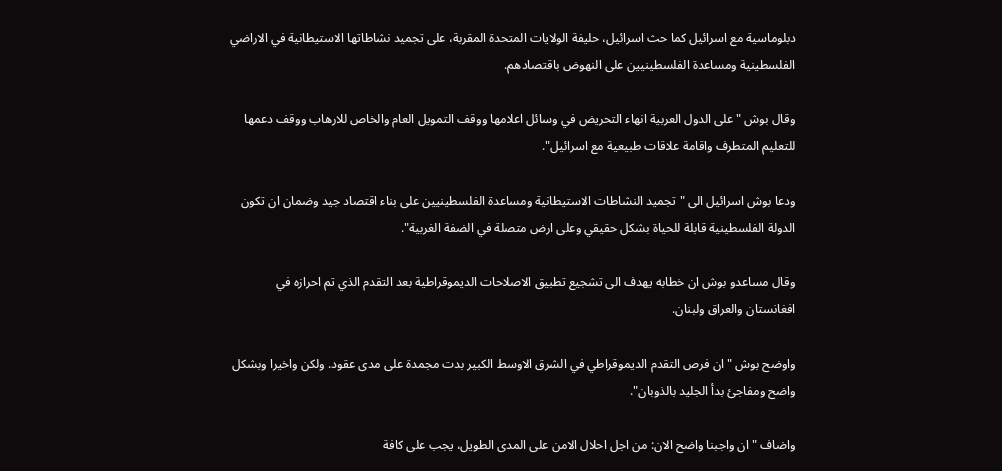دبلوماسية مع اسرائيل كما حث اسرائيل، حليفة الولايات المتحدة المقربة، على تجميد نشاطاتها الاستيطانية في الاراضي الفلسطينية ومساعدة الفلسطينيين على النهوض باقتصادهم.

وقال بوش "على الدول العربية انهاء التحريض في وسائل اعلامها ووقف التمويل العام والخاص للارهاب ووقف دعمها للتعليم المتطرف واقامة علاقات طبيعية مع اسرائيل".

ودعا بوش اسرائيل الى "تجميد النشاطات الاستيطانية ومساعدة الفلسطينيين على بناء اقتصاد جيد وضمان ان تكون الدولة الفلسطينية قابلة للحياة بشكل حقيقي وعلى ارض متصلة في الضفة الغربية".

وقال مساعدو بوش ان خطابه يهدف الى تشجيع تطبيق الاصلاحات الديموقراطية بعد التقدم الذي تم احرازه في افغانستان والعراق ولبنان.

واوضح بوش "ان فرص التقدم الديموقراطي في الشرق الاوسط الكبير بدت مجمدة على مدى عقود. ولكن واخيرا وبشكل واضح ومفاجئ بدأ الجليد بالذوبان".

واضاف "ان واجبنا واضح الان: من اجل احلال الامن على المدى الطويل، يجب على كافة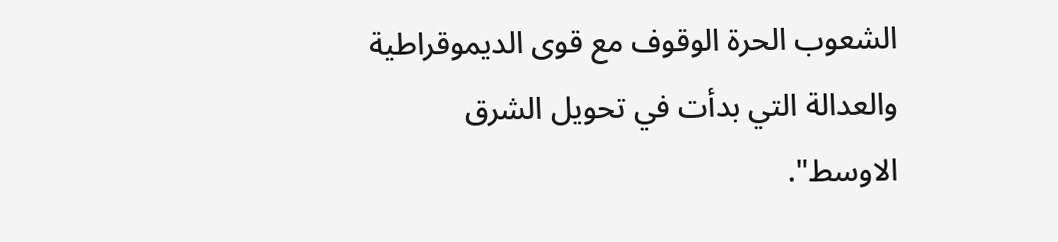الشعوب الحرة الوقوف مع قوى الديموقراطية والعدالة التي بدأت في تحويل الشرق الاوسط".